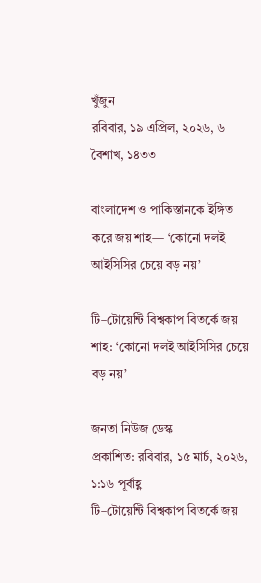খুঁজুন
রবিবার, ১৯ এপ্রিল, ২০২৬, ৬ বৈশাখ, ১৪৩৩

বাংলাদেশ ও পাকিস্তানকে ইঙ্গিত করে জয় শাহ— ‘কোনো দলই আইসিসির চেয়ে বড় নয়’

টি–টোয়েন্টি বিশ্বকাপ বিতর্কে জয় শাহ: ‘কোনো দলই আইসিসির চেয়ে বড় নয়’

জনতা নিউজ ডেস্ক
প্রকাশিত: রবিবার, ১৫ মার্চ, ২০২৬, ১:১৬ পূর্বাহ্ণ
টি–টোয়েন্টি বিশ্বকাপ বিতর্কে জয়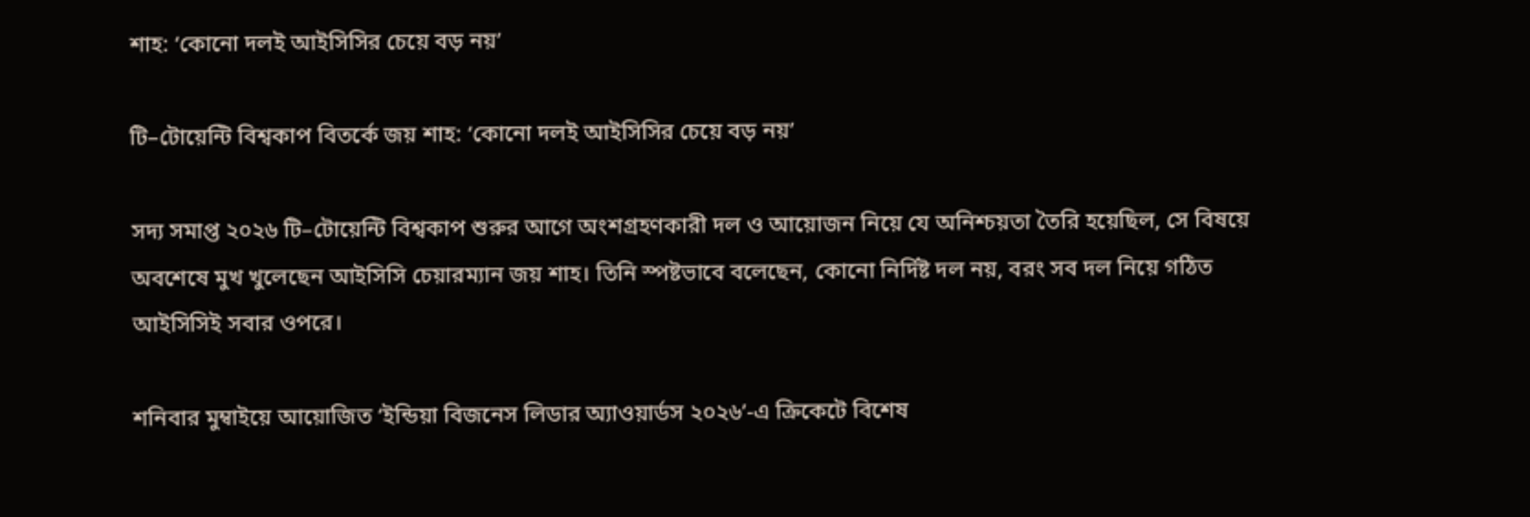শাহ: ‘কোনো দলই আইসিসির চেয়ে বড় নয়’

টি–টোয়েন্টি বিশ্বকাপ বিতর্কে জয় শাহ: ‘কোনো দলই আইসিসির চেয়ে বড় নয়’

সদ্য সমাপ্ত ২০২৬ টি–টোয়েন্টি বিশ্বকাপ শুরুর আগে অংশগ্রহণকারী দল ও আয়োজন নিয়ে যে অনিশ্চয়তা তৈরি হয়েছিল, সে বিষয়ে অবশেষে মুখ খুলেছেন আইসিসি চেয়ারম্যান জয় শাহ। তিনি স্পষ্টভাবে বলেছেন, কোনো নির্দিষ্ট দল নয়, বরং সব দল নিয়ে গঠিত আইসিসিই সবার ওপরে।

শনিবার মুম্বাইয়ে আয়োজিত ‘ইন্ডিয়া বিজনেস লিডার অ্যাওয়ার্ডস ২০২৬’-এ ক্রিকেটে বিশেষ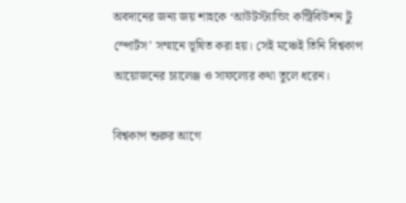অবদানের জন্য জয় শাহকে ‘আউটস্ট্যান্ডিং কন্ট্রিবিউশন টু স্পোর্টস’ সম্মানে ভূষিত করা হয়। সেই মঞ্চেই তিনি বিশ্বকাপ আয়োজনের চ্যালেঞ্জ ও সাফল্যের কথা তুলে ধরেন।

বিশ্বকাপ শুরুর আগে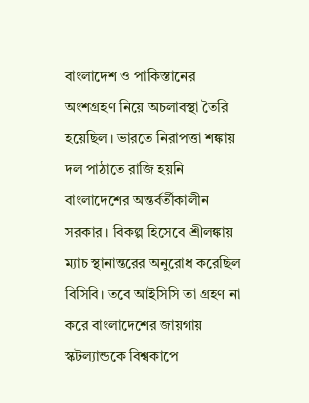বাংলাদেশ ও পাকিস্তানের অংশগ্রহণ নিয়ে অচলাবস্থা তৈরি হয়েছিল। ভারতে নিরাপত্তা শঙ্কায় দল পাঠাতে রাজি হয়নি বাংলাদেশের অন্তর্বর্তীকালীন সরকার। বিকল্প হিসেবে শ্রীলঙ্কায় ম্যাচ স্থানান্তরের অনুরোধ করেছিল বিসিবি। তবে আইসিসি তা গ্রহণ না করে বাংলাদেশের জায়গায় স্কটল্যান্ডকে বিশ্বকাপে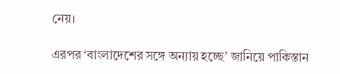নেয়।

এরপর ‘বাংলাদেশের সঙ্গে অন্যায় হচ্ছে’ জানিয়ে পাকিস্তান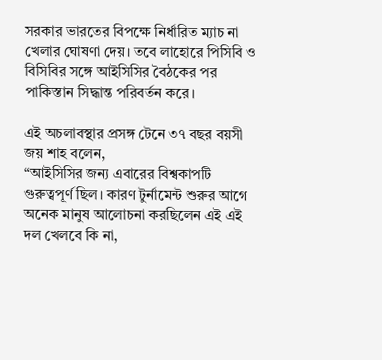সরকার ভারতের বিপক্ষে নির্ধারিত ম্যাচ না খেলার ঘোষণা দেয়। তবে লাহোরে পিসিবি ও বিসিবির সঙ্গে আইসিসির বৈঠকের পর পাকিস্তান সিদ্ধান্ত পরিবর্তন করে।

এই অচলাবস্থার প্রসঙ্গ টেনে ৩৭ বছর বয়সী জয় শাহ বলেন,
“আইসিসির জন্য এবারের বিশ্বকাপটি গুরুত্বপূর্ণ ছিল। কারণ টুর্নামেন্ট শুরুর আগে অনেক মানুষ আলোচনা করছিলেন এই এই দল খেলবে কি না,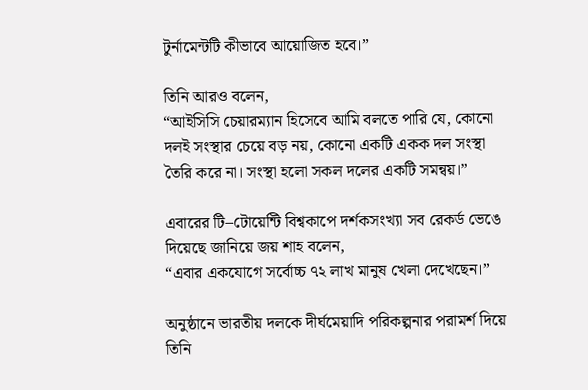টুর্নামেন্টটি কীভাবে আয়োজিত হবে।”

তিনি আরও বলেন,
“আইসিসি চেয়ারম্যান হিসেবে আমি বলতে পারি যে, কোনো দলই সংস্থার চেয়ে বড় নয়, কোনো একটি একক দল সংস্থা তৈরি করে না। সংস্থা হলো সকল দলের একটি সমন্বয়।”

এবারের টি–টোয়েন্টি বিশ্বকাপে দর্শকসংখ্যা সব রেকর্ড ভেঙে দিয়েছে জানিয়ে জয় শাহ বলেন,
“এবার একযোগে সর্বোচ্চ ৭২ লাখ মানুষ খেলা দেখেছেন।”

অনুষ্ঠানে ভারতীয় দলকে দীর্ঘমেয়াদি পরিকল্পনার পরামর্শ দিয়ে তিনি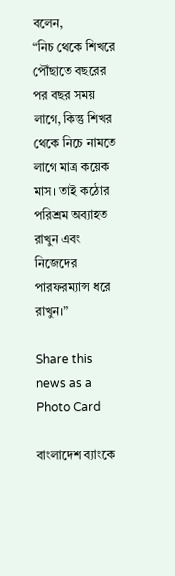বলেন,
“নিচ থেকে শিখরে পৌঁছাতে বছরের পর বছর সময় লাগে, কিন্তু শিখর থেকে নিচে নামতে লাগে মাত্র কয়েক মাস। তাই কঠোর পরিশ্রম অব্যাহত রাখুন এবং নিজেদের পারফরম্যান্স ধরে রাখুন।”

Share this news as a Photo Card

বাংলাদেশ ব্যাংকে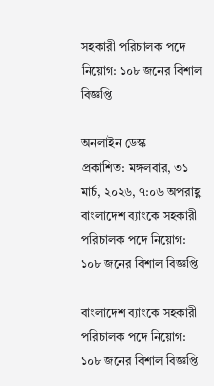সহকারী পরিচালক পদে নিয়োগ: ১০৮ জনের বিশাল বিজ্ঞপ্তি

অনলাইন ডেস্ক
প্রকাশিত: মঙ্গলবার, ৩১ মার্চ, ২০২৬, ৭:০৬ অপরাহ্ণ
বাংলাদেশ ব্যাংকে সহকারী পরিচালক পদে নিয়োগ: ১০৮ জনের বিশাল বিজ্ঞপ্তি

বাংলাদেশ ব্যাংকে সহকারী পরিচালক পদে নিয়োগ: ১০৮ জনের বিশাল বিজ্ঞপ্তি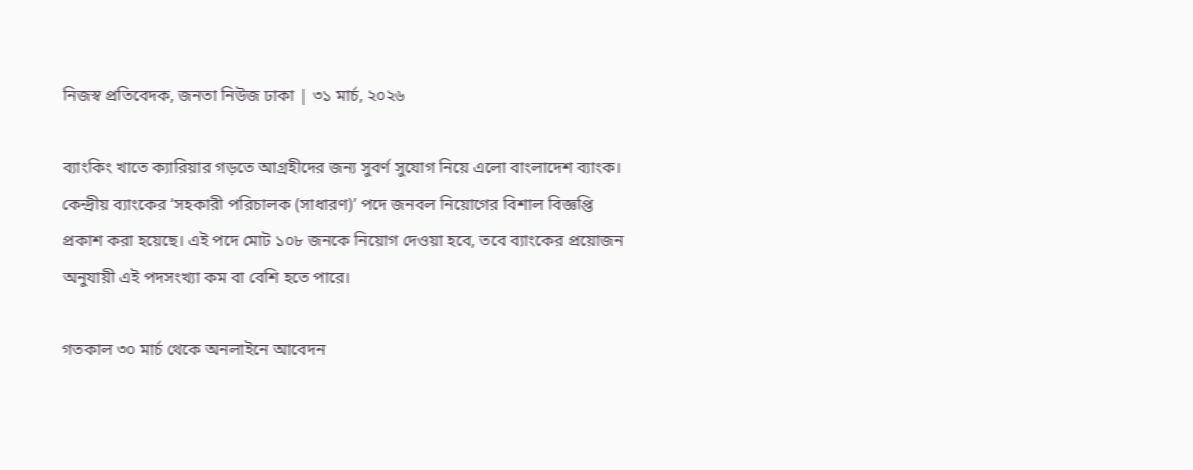নিজস্ব প্রতিবেদক, জনতা নিউজ ঢাকা | ৩১ মার্চ, ২০২৬

ব্যাংকিং খাতে ক্যারিয়ার গড়তে আগ্রহীদের জন্য সুবর্ণ সুযোগ নিয়ে এলো বাংলাদেশ ব্যাংক। কেন্দ্রীয় ব্যাংকের ‘সহকারী পরিচালক (সাধারণ)’ পদে জনবল নিয়োগের বিশাল বিজ্ঞপ্তি প্রকাশ করা হয়েছে। এই পদে মোট ১০৮ জনকে নিয়োগ দেওয়া হবে, তবে ব্যাংকের প্রয়োজন অনুযায়ী এই পদসংখ্যা কম বা বেশি হতে পারে।

গতকাল ৩০ মার্চ থেকে অনলাইনে আবেদন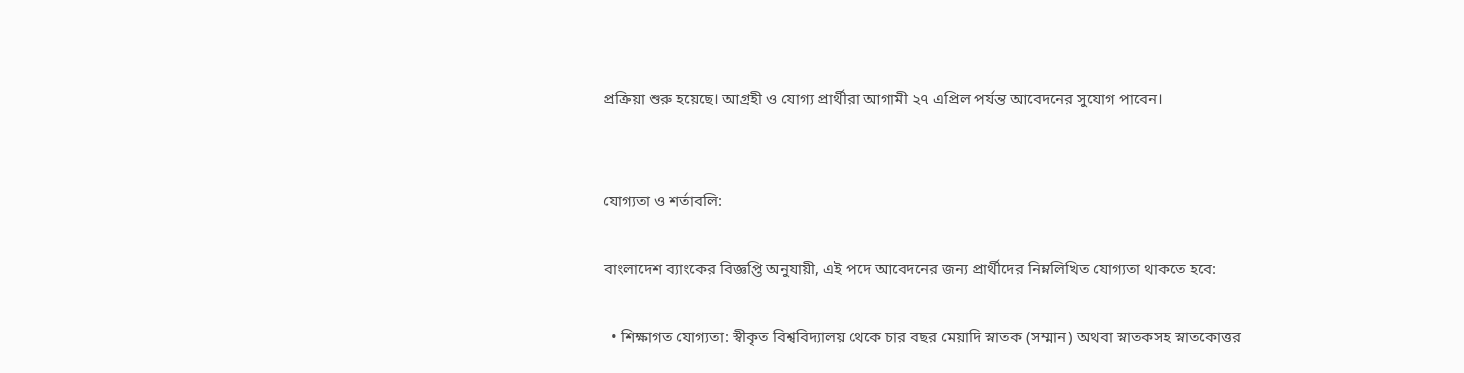প্রক্রিয়া শুরু হয়েছে। আগ্রহী ও যোগ্য প্রার্থীরা আগামী ২৭ এপ্রিল পর্যন্ত আবেদনের সুযোগ পাবেন।


যোগ্যতা ও শর্তাবলি:

বাংলাদেশ ব্যাংকের বিজ্ঞপ্তি অনুযায়ী, এই পদে আবেদনের জন্য প্রার্থীদের নিম্নলিখিত যোগ্যতা থাকতে হবে:

  • শিক্ষাগত যোগ্যতা: স্বীকৃত বিশ্ববিদ্যালয় থেকে চার বছর মেয়াদি স্নাতক (সম্মান) অথবা স্নাতকসহ স্নাতকোত্তর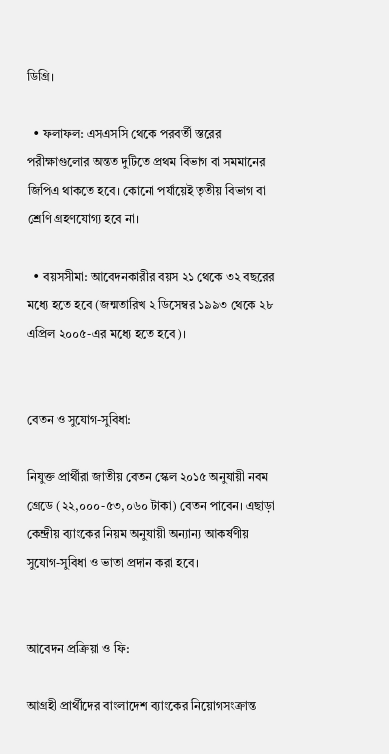ডিগ্রি।

  • ফলাফল: এসএসসি থেকে পরবর্তী স্তরের পরীক্ষাগুলোর অন্তত দুটিতে প্রথম বিভাগ বা সমমানের জিপিএ থাকতে হবে। কোনো পর্যায়েই তৃতীয় বিভাগ বা শ্রেণি গ্রহণযোগ্য হবে না।

  • বয়সসীমা: আবেদনকারীর বয়স ২১ থেকে ৩২ বছরের মধ্যে হতে হবে (জন্মতারিখ ২ ডিসেম্বর ১৯৯৩ থেকে ২৮ এপ্রিল ২০০৫-এর মধ্যে হতে হবে)।


বেতন ও সুযোগ-সুবিধা:

নিযুক্ত প্রার্থীরা জাতীয় বেতন স্কেল ২০১৫ অনুযায়ী নবম গ্রেডে (২২,০০০-৫৩,০৬০ টাকা) বেতন পাবেন। এছাড়া কেন্দ্রীয় ব্যাংকের নিয়ম অনুযায়ী অন্যান্য আকর্ষণীয় সুযোগ-সুবিধা ও ভাতা প্রদান করা হবে।


আবেদন প্রক্রিয়া ও ফি:

আগ্রহী প্রার্থীদের বাংলাদেশ ব্যাংকের নিয়োগসংক্রান্ত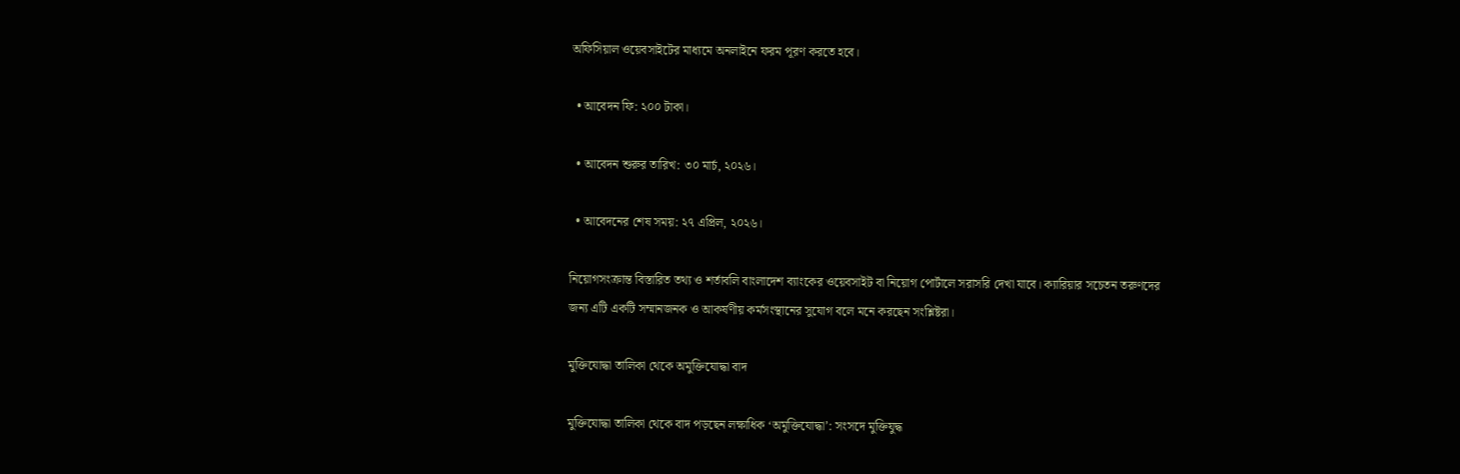অফিসিয়াল ওয়েবসাইটের মাধ্যমে অনলাইনে ফরম পূরণ করতে হবে।

  • আবেদন ফি: ২০০ টাকা।

  • আবেদন শুরুর তারিখ: ৩০ মার্চ, ২০২৬।

  • আবেদনের শেষ সময়: ২৭ এপ্রিল, ২০২৬।

নিয়োগসংক্রান্ত বিস্তারিত তথ্য ও শর্তাবলি বাংলাদেশ ব্যাংকের ওয়েবসাইট বা নিয়োগ পোর্টালে সরাসরি দেখা যাবে। ক্যারিয়ার সচেতন তরুণদের জন্য এটি একটি সম্মানজনক ও আকর্ষণীয় কর্মসংস্থানের সুযোগ বলে মনে করছেন সংশ্লিষ্টরা।

মুক্তিযোদ্ধা তালিকা থেকে অমুক্তিযোদ্ধা বাদ

মুক্তিযোদ্ধা তালিকা থেকে বাদ পড়ছেন লক্ষাধিক ‘অমুক্তিযোদ্ধা’: সংসদে মুক্তিযুদ্ধ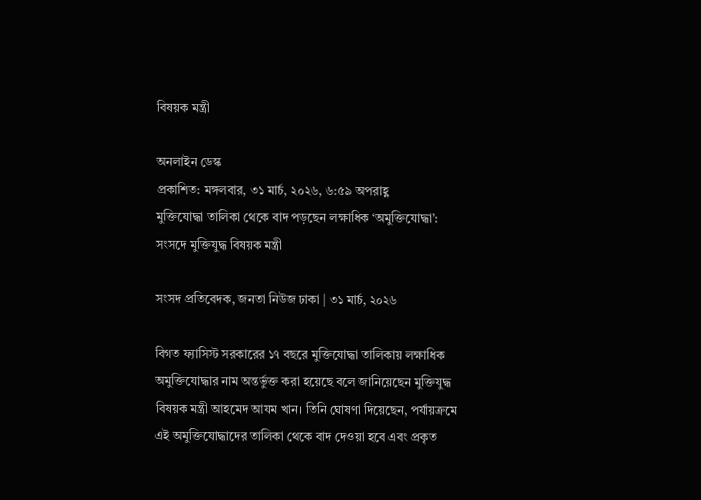বিষয়ক মন্ত্রী

অনলাইন ডেস্ক
প্রকাশিত: মঙ্গলবার, ৩১ মার্চ, ২০২৬, ৬:৫৯ অপরাহ্ণ
মুক্তিযোদ্ধা তালিকা থেকে বাদ পড়ছেন লক্ষাধিক ‘অমুক্তিযোদ্ধা’: সংসদে মুক্তিযুদ্ধ বিষয়ক মন্ত্রী

সংসদ প্রতিবেদক, জনতা নিউজ ঢাকা | ৩১ মার্চ, ২০২৬

বিগত ফ্যাসিস্ট সরকারের ১৭ বছরে মুক্তিযোদ্ধা তালিকায় লক্ষাধিক অমুক্তিযোদ্ধার নাম অন্তর্ভুক্ত করা হয়েছে বলে জানিয়েছেন মুক্তিযুদ্ধ বিষয়ক মন্ত্রী আহমেদ আযম খান। তিনি ঘোষণা দিয়েছেন, পর্যায়ক্রমে এই অমুক্তিযোদ্ধাদের তালিকা থেকে বাদ দেওয়া হবে এবং প্রকৃত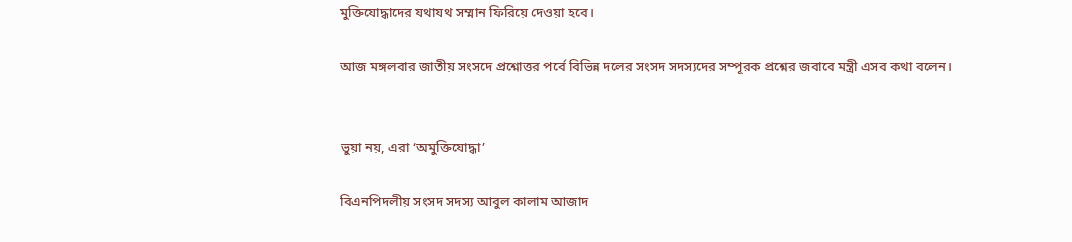মুক্তিযোদ্ধাদের যথাযথ সম্মান ফিরিয়ে দেওয়া হবে।

আজ মঙ্গলবার জাতীয় সংসদে প্রশ্নোত্তর পর্বে বিভিন্ন দলের সংসদ সদস্যদের সম্পূরক প্রশ্নের জবাবে মন্ত্রী এসব কথা বলেন।


ভুয়া নয়, এরা ‘অমুক্তিযোদ্ধা’

বিএনপিদলীয় সংসদ সদস্য আবুল কালাম আজাদ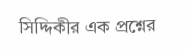সিদ্দিকীর এক প্রশ্নের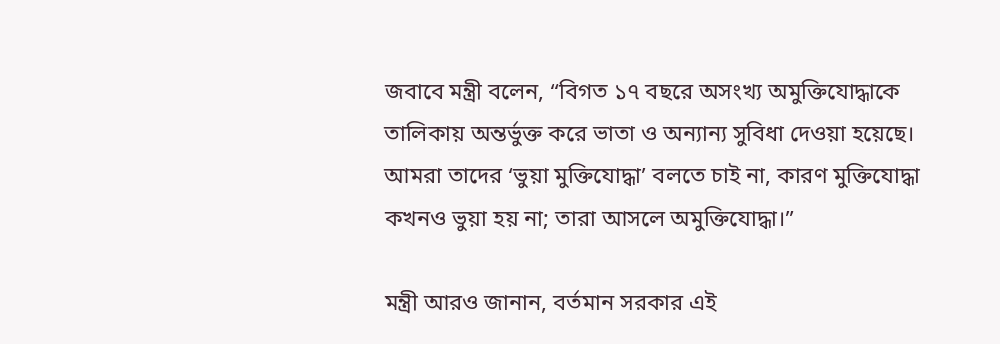জবাবে মন্ত্রী বলেন, “বিগত ১৭ বছরে অসংখ্য অমুক্তিযোদ্ধাকে তালিকায় অন্তর্ভুক্ত করে ভাতা ও অন্যান্য সুবিধা দেওয়া হয়েছে। আমরা তাদের ‘ভুয়া মুক্তিযোদ্ধা’ বলতে চাই না, কারণ মুক্তিযোদ্ধা কখনও ভুয়া হয় না; তারা আসলে অমুক্তিযোদ্ধা।”

মন্ত্রী আরও জানান, বর্তমান সরকার এই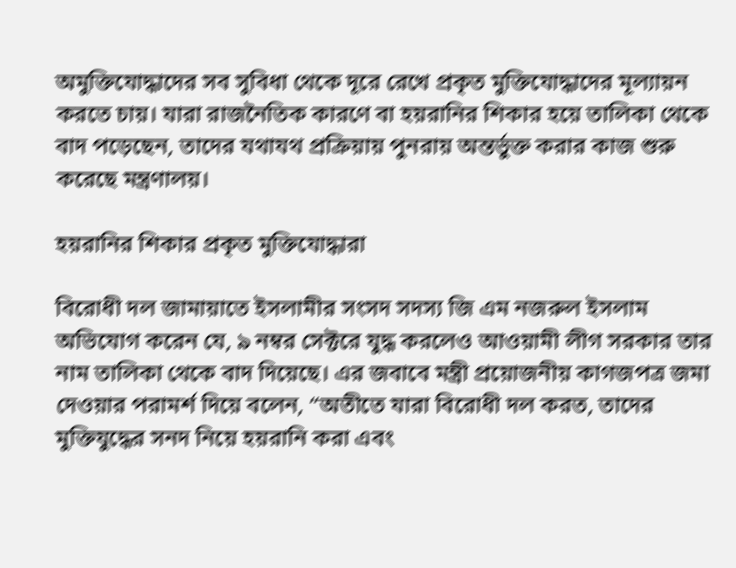অমুক্তিযোদ্ধাদের সব সুবিধা থেকে দূরে রেখে প্রকৃত মুক্তিযোদ্ধাদের মূল্যায়ন করতে চায়। যারা রাজনৈতিক কারণে বা হয়রানির শিকার হয়ে তালিকা থেকে বাদ পড়েছেন, তাদের যথাযথ প্রক্রিয়ায় পুনরায় অন্তর্ভুক্ত করার কাজ শুরু করেছে মন্ত্রণালয়।

হয়রানির শিকার প্রকৃত মুক্তিযোদ্ধারা

বিরোধী দল জামায়াতে ইসলামীর সংসদ সদস্য জি এম নজরুল ইসলাম অভিযোগ করেন যে, ৯ নম্বর সেক্টরে যুদ্ধ করলেও আওয়ামী লীগ সরকার তার নাম তালিকা থেকে বাদ দিয়েছে। এর জবাবে মন্ত্রী প্রয়োজনীয় কাগজপত্র জমা দেওয়ার পরামর্শ দিয়ে বলেন, “অতীতে যারা বিরোধী দল করত, তাদের মুক্তিযুদ্ধের সনদ নিয়ে হয়রানি করা এবং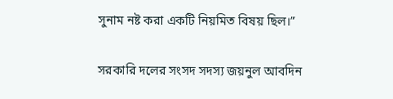সুনাম নষ্ট করা একটি নিয়মিত বিষয় ছিল।”

সরকারি দলের সংসদ সদস্য জয়নুল আবদিন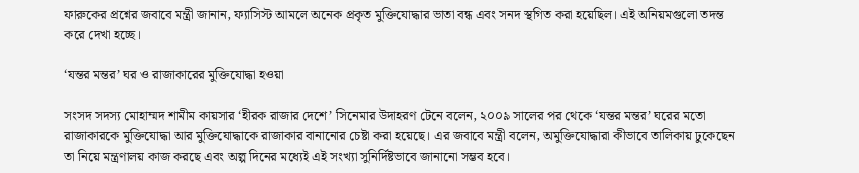ফারুকের প্রশ্নের জবাবে মন্ত্রী জানান, ফ্যাসিস্ট আমলে অনেক প্রকৃত মুক্তিযোদ্ধার ভাতা বন্ধ এবং সনদ স্থগিত করা হয়েছিল। এই অনিয়মগুলো তদন্ত করে দেখা হচ্ছে।

‘যন্তর মন্তর’ ঘর ও রাজাকারের মুক্তিযোদ্ধা হওয়া

সংসদ সদস্য মোহাম্মদ শামীম কায়সার ‘হীরক রাজার দেশে’ সিনেমার উদাহরণ টেনে বলেন, ২০০৯ সালের পর থেকে ‘যন্তর মন্তর’ ঘরের মতো রাজাকারকে মুক্তিযোদ্ধা আর মুক্তিযোদ্ধাকে রাজাকার বানানোর চেষ্টা করা হয়েছে। এর জবাবে মন্ত্রী বলেন, অমুক্তিযোদ্ধারা কীভাবে তালিকায় ঢুকেছেন তা নিয়ে মন্ত্রণালয় কাজ করছে এবং অল্প দিনের মধ্যেই এই সংখ্যা সুনির্দিষ্টভাবে জানানো সম্ভব হবে।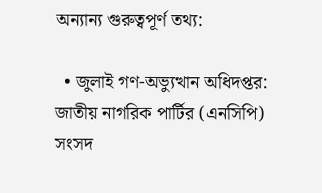অন্যান্য গুরুত্বপূর্ণ তথ্য:

  • জুলাই গণ-অভ্যুত্থান অধিদপ্তর: জাতীয় নাগরিক পার্টির (এনসিপি) সংসদ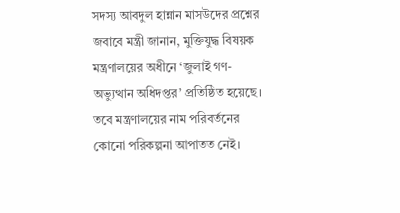সদস্য আবদুল হান্নান মাসউদের প্রশ্নের জবাবে মন্ত্রী জানান, মুক্তিযুদ্ধ বিষয়ক মন্ত্রণালয়ের অধীনে ‘জুলাই গণ-অভ্যুত্থান অধিদপ্তর’ প্রতিষ্ঠিত হয়েছে। তবে মন্ত্রণালয়ের নাম পরিবর্তনের কোনো পরিকল্পনা আপাতত নেই।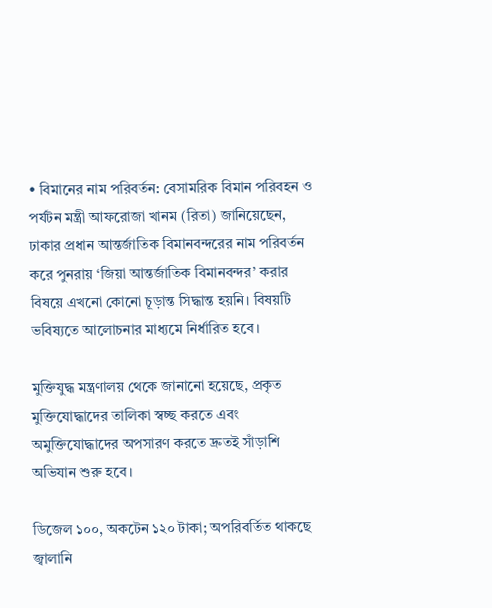• বিমানের নাম পরিবর্তন: বেসামরিক বিমান পরিবহন ও পর্যটন মন্ত্রী আফরোজা খানম (রিতা) জানিয়েছেন, ঢাকার প্রধান আন্তর্জাতিক বিমানবন্দরের নাম পরিবর্তন করে পুনরায় ‘জিয়া আন্তর্জাতিক বিমানবন্দর’ করার বিষয়ে এখনো কোনো চূড়ান্ত সিদ্ধান্ত হয়নি। বিষয়টি ভবিষ্যতে আলোচনার মাধ্যমে নির্ধারিত হবে।

মুক্তিযুদ্ধ মন্ত্রণালয় থেকে জানানো হয়েছে, প্রকৃত মুক্তিযোদ্ধাদের তালিকা স্বচ্ছ করতে এবং অমুক্তিযোদ্ধাদের অপসারণ করতে দ্রুতই সাঁড়াশি অভিযান শুরু হবে।

ডিজেল ১০০, অকটেন ১২০ টাকা; অপরিবর্তিত থাকছে জ্বালানি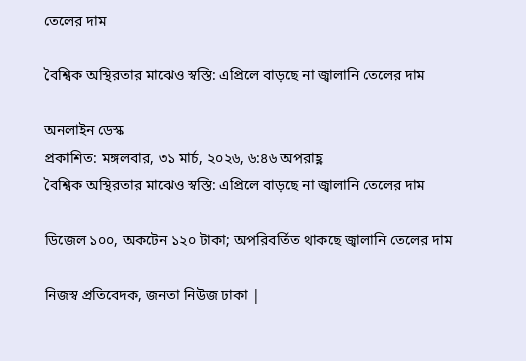তেলের দাম

বৈশ্বিক অস্থিরতার মাঝেও স্বস্তি: এপ্রিলে বাড়ছে না জ্বালানি তেলের দাম

অনলাইন ডেস্ক
প্রকাশিত: মঙ্গলবার, ৩১ মার্চ, ২০২৬, ৬:৪৬ অপরাহ্ণ
বৈশ্বিক অস্থিরতার মাঝেও স্বস্তি: এপ্রিলে বাড়ছে না জ্বালানি তেলের দাম

ডিজেল ১০০, অকটেন ১২০ টাকা; অপরিবর্তিত থাকছে জ্বালানি তেলের দাম

নিজস্ব প্রতিবেদক, জনতা নিউজ ঢাকা |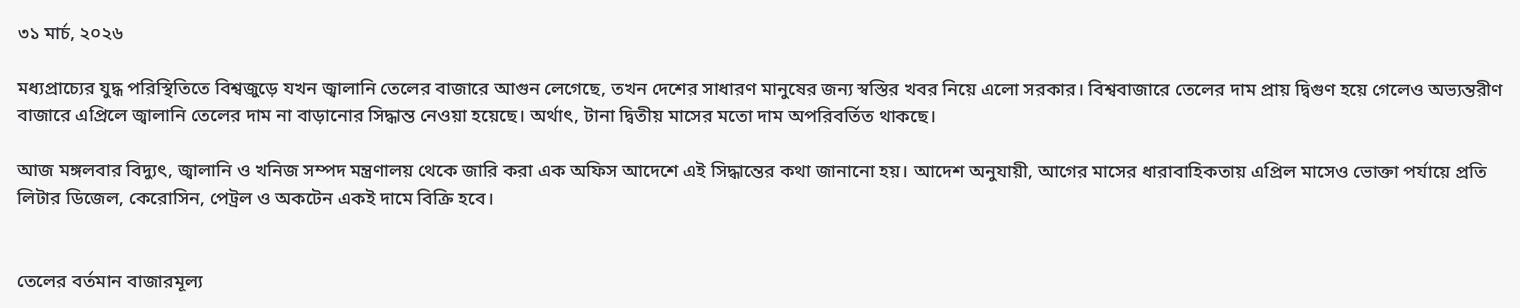৩১ মার্চ, ২০২৬

মধ্যপ্রাচ্যের যুদ্ধ পরিস্থিতিতে বিশ্বজুড়ে যখন জ্বালানি তেলের বাজারে আগুন লেগেছে, তখন দেশের সাধারণ মানুষের জন্য স্বস্তির খবর নিয়ে এলো সরকার। বিশ্ববাজারে তেলের দাম প্রায় দ্বিগুণ হয়ে গেলেও অভ্যন্তরীণ বাজারে এপ্রিলে জ্বালানি তেলের দাম না বাড়ানোর সিদ্ধান্ত নেওয়া হয়েছে। অর্থাৎ, টানা দ্বিতীয় মাসের মতো দাম অপরিবর্তিত থাকছে।

আজ মঙ্গলবার বিদ্যুৎ, জ্বালানি ও খনিজ সম্পদ মন্ত্রণালয় থেকে জারি করা এক অফিস আদেশে এই সিদ্ধান্তের কথা জানানো হয়। আদেশ অনুযায়ী, আগের মাসের ধারাবাহিকতায় এপ্রিল মাসেও ভোক্তা পর্যায়ে প্রতি লিটার ডিজেল, কেরোসিন, পেট্রল ও অকটেন একই দামে বিক্রি হবে।


তেলের বর্তমান বাজারমূল্য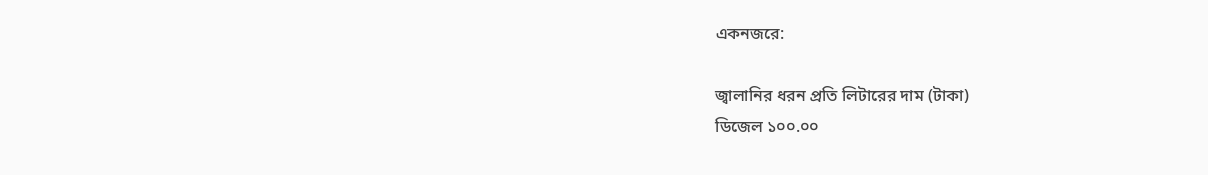একনজরে:

জ্বালানির ধরন প্রতি লিটারের দাম (টাকা)
ডিজেল ১০০.০০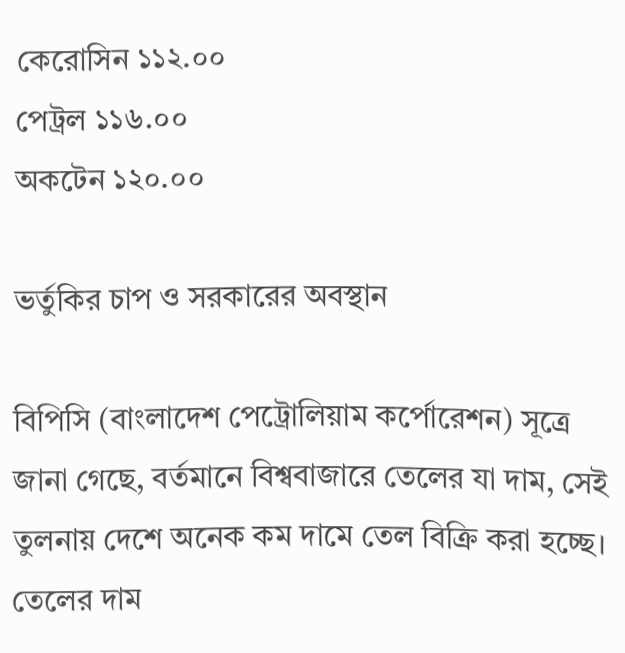কেরোসিন ১১২.০০
পেট্রল ১১৬.০০
অকটেন ১২০.০০

ভর্তুকির চাপ ও সরকারের অবস্থান

বিপিসি (বাংলাদেশ পেট্রোলিয়াম কর্পোরেশন) সূত্রে জানা গেছে, বর্তমানে বিশ্ববাজারে তেলের যা দাম, সেই তুলনায় দেশে অনেক কম দামে তেল বিক্রি করা হচ্ছে। তেলের দাম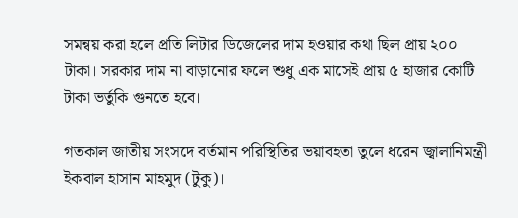সমন্বয় করা হলে প্রতি লিটার ডিজেলের দাম হওয়ার কথা ছিল প্রায় ২০০ টাকা। সরকার দাম না বাড়ানোর ফলে শুধু এক মাসেই প্রায় ৫ হাজার কোটি টাকা ভর্তুকি গুনতে হবে।

গতকাল জাতীয় সংসদে বর্তমান পরিস্থিতির ভয়াবহতা তুলে ধরেন জ্বালানিমন্ত্রী ইকবাল হাসান মাহমুদ (টুকু)।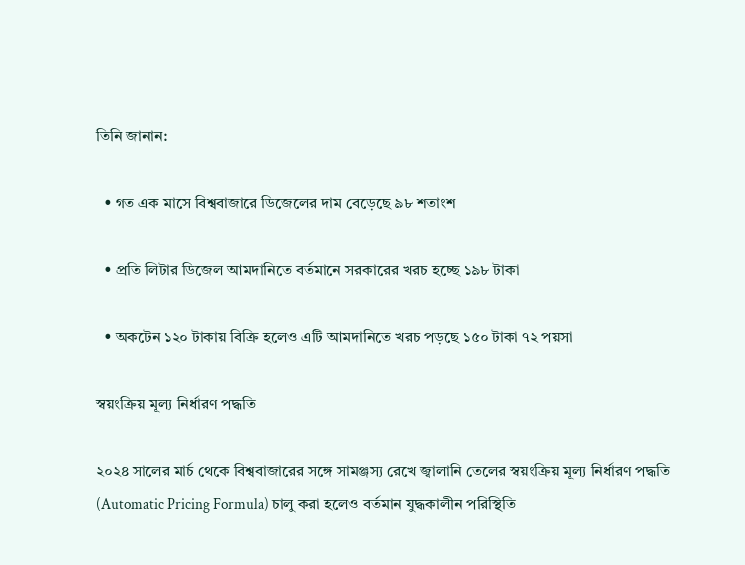তিনি জানান:

  • গত এক মাসে বিশ্ববাজারে ডিজেলের দাম বেড়েছে ৯৮ শতাংশ

  • প্রতি লিটার ডিজেল আমদানিতে বর্তমানে সরকারের খরচ হচ্ছে ১৯৮ টাকা

  • অকটেন ১২০ টাকায় বিক্রি হলেও এটি আমদানিতে খরচ পড়ছে ১৫০ টাকা ৭২ পয়সা

স্বয়ংক্রিয় মূল্য নির্ধারণ পদ্ধতি

২০২৪ সালের মার্চ থেকে বিশ্ববাজারের সঙ্গে সামঞ্জস্য রেখে জ্বালানি তেলের স্বয়ংক্রিয় মূল্য নির্ধারণ পদ্ধতি (Automatic Pricing Formula) চালু করা হলেও বর্তমান যুদ্ধকালীন পরিস্থিতি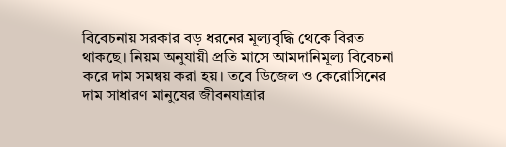বিবেচনায় সরকার বড় ধরনের মূল্যবৃদ্ধি থেকে বিরত থাকছে। নিয়ম অনুযায়ী প্রতি মাসে আমদানিমূল্য বিবেচনা করে দাম সমন্বয় করা হয়। তবে ডিজেল ও কেরোসিনের দাম সাধারণ মানুষের জীবনযাত্রার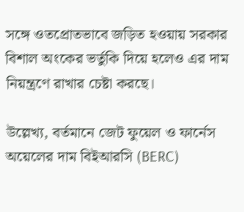সঙ্গে ওতপ্রোতভাবে জড়িত হওয়ায় সরকার বিশাল অংকের ভর্তুকি দিয়ে হলেও এর দাম নিয়ন্ত্রণে রাখার চেষ্টা করছে।

উল্লেখ্য, বর্তমানে জেট ফুয়েল ও ফার্নেস অয়েলের দাম বিইআরসি (BERC)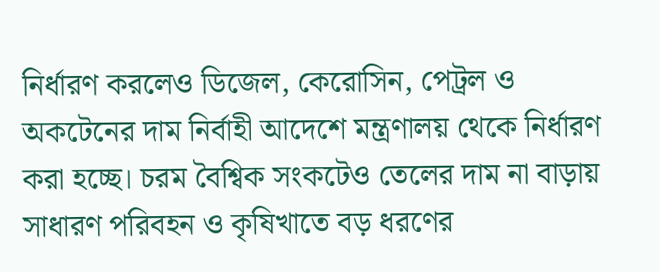নির্ধারণ করলেও ডিজেল, কেরোসিন, পেট্রল ও অকটেনের দাম নির্বাহী আদেশে মন্ত্রণালয় থেকে নির্ধারণ করা হচ্ছে। চরম বৈশ্বিক সংকটেও তেলের দাম না বাড়ায় সাধারণ পরিবহন ও কৃষিখাতে বড় ধরণের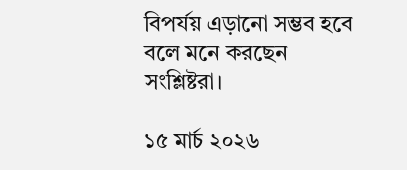বিপর্যয় এড়ানো সম্ভব হবে বলে মনে করছেন সংশ্লিষ্টরা।

১৫ মার্চ ২০২৬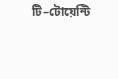টি–টোয়েন্টি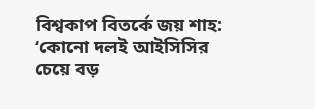বিশ্বকাপ বিতর্কে জয় শাহ: ‘কোনো দলই আইসিসির চেয়ে বড়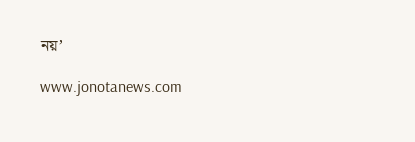নয়’

www.jonotanews.com